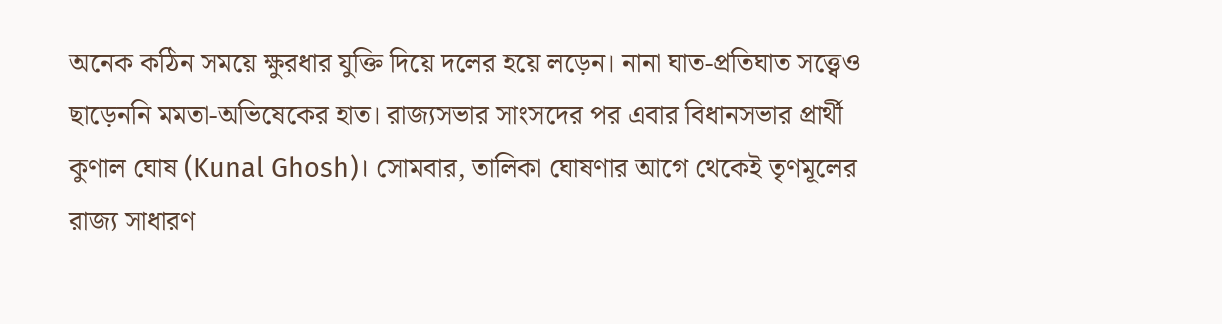অনেক কঠিন সময়ে ক্ষুরধার যুক্তি দিয়ে দলের হয়ে লড়েন। নানা ঘাত-প্রতিঘাত সত্ত্বেও ছাড়েননি মমতা-অভিষেকের হাত। রাজ্যসভার সাংসদের পর এবার বিধানসভার প্রার্থী কুণাল ঘোষ (Kunal Ghosh)। সোমবার, তালিকা ঘোষণার আগে থেকেই তৃণমূলের রাজ্য সাধারণ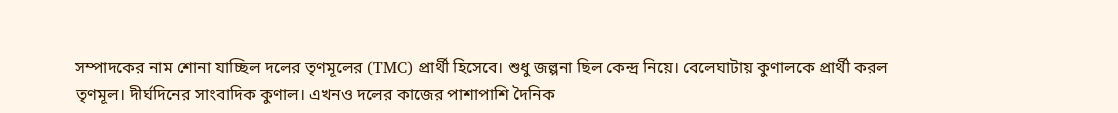সম্পাদকের নাম শোনা যাচ্ছিল দলের তৃণমূলের (TMC) প্রার্থী হিসেবে। শুধু জল্পনা ছিল কেন্দ্র নিয়ে। বেলেঘাটায় কুণালকে প্রার্থী করল তৃণমূল। দীর্ঘদিনের সাংবাদিক কুণাল। এখনও দলের কাজের পাশাপাশি দৈনিক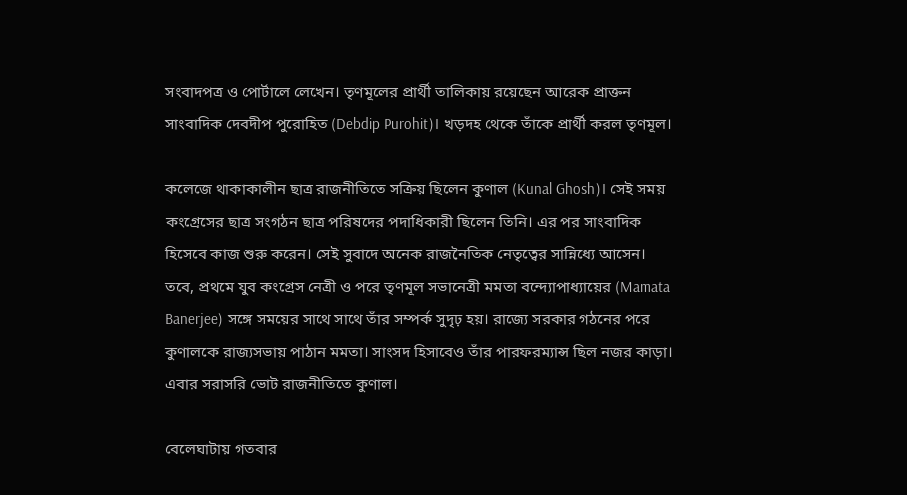সংবাদপত্র ও পোর্টালে লেখেন। তৃণমূলের প্রার্থী তালিকায় রয়েছেন আরেক প্রাক্তন সাংবাদিক দেবদীপ পুরোহিত (Debdip Purohit)। খড়দহ থেকে তাঁকে প্রার্থী করল তৃণমূল।

কলেজে থাকাকালীন ছাত্র রাজনীতিতে সক্রিয় ছিলেন কুণাল (Kunal Ghosh)। সেই সময় কংগ্রেসের ছাত্র সংগঠন ছাত্র পরিষদের পদাধিকারী ছিলেন তিনি। এর পর সাংবাদিক হিসেবে কাজ শুরু করেন। সেই সুবাদে অনেক রাজনৈতিক নেতৃত্বের সান্নিধ্যে আসেন। তবে, প্রথমে যুব কংগ্রেস নেত্রী ও পরে তৃণমূল সভানেত্রী মমতা বন্দ্যোপাধ্যায়ের (Mamata Banerjee) সঙ্গে সময়ের সাথে সাথে তাঁর সম্পর্ক সুদৃঢ় হয়। রাজ্যে সরকার গঠনের পরে কুণালকে রাজ্যসভায় পাঠান মমতা। সাংসদ হিসাবেও তাঁর পারফরম্যান্স ছিল নজর কাড়া। এবার সরাসরি ভোট রাজনীতিতে কুণাল।

বেলেঘাটায় গতবার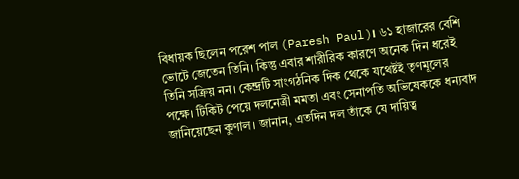বিধায়ক ছিলেন পরেশ পাল (Paresh Paul)। ৬১ হাজারের বেশি ভোটে জেতেন তিনি। কিন্তু এবার শারীরিক কারণে অনেক দিন ধরেই তিনি সক্রিয় নন। কেন্দ্রটি সাংগঠনিক দিক থেকে যথেষ্টই তৃণমূলের পক্ষে। টিকিট পেয়ে দলনেত্রী মমতা এবং সেনাপতি অভিষেককে ধন্যবাদ জানিয়েছেন কুণাল। জানান, এতদিন দল তাঁকে যে দায়িত্ব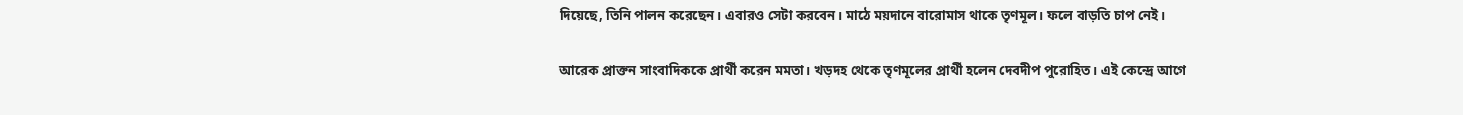দিয়েছে, তিনি পালন করেছেন। এবারও সেটা করবেন। মাঠে ময়দানে বারোমাস থাকে তৃণমূল। ফলে বাড়তি চাপ নেই।

আরেক প্রাক্তন সাংবাদিককে প্রার্থী করেন মমতা। খড়দহ থেকে তৃণমূলের প্রার্থী হলেন দেবদীপ পুরোহিত। এই কেন্দ্রে আগে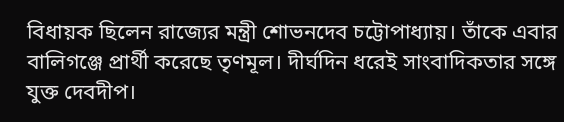বিধায়ক ছিলেন রাজ্যের মন্ত্রী শোভনদেব চট্টোপাধ্যায়। তাঁকে এবার বালিগঞ্জে প্রার্থী করেছে তৃণমূল। দীর্ঘদিন ধরেই সাংবাদিকতার সঙ্গে যুক্ত দেবদীপ।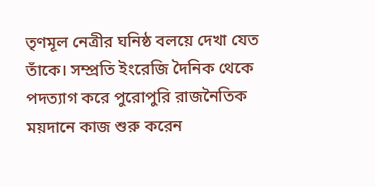তৃণমূল নেত্রীর ঘনিষ্ঠ বলয়ে দেখা যেত তাঁকে। সম্প্রতি ইংরেজি দৈনিক থেকে পদত্যাগ করে পুরোপুরি রাজনৈতিক ময়দানে কাজ শুরু করেন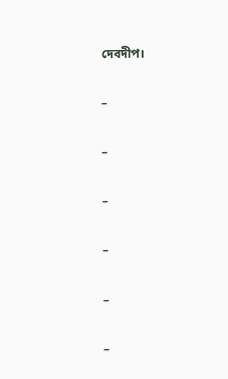দেবদীপ।

–

–

–

–

–

–